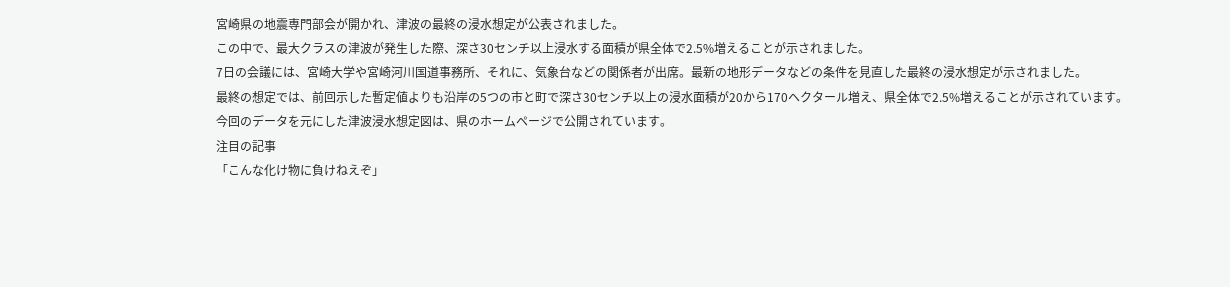宮崎県の地震専門部会が開かれ、津波の最終の浸水想定が公表されました。
この中で、最大クラスの津波が発生した際、深さ30センチ以上浸水する面積が県全体で2.5%増えることが示されました。
7日の会議には、宮崎大学や宮崎河川国道事務所、それに、気象台などの関係者が出席。最新の地形データなどの条件を見直した最終の浸水想定が示されました。
最終の想定では、前回示した暫定値よりも沿岸の5つの市と町で深さ30センチ以上の浸水面積が20から170ヘクタール増え、県全体で2.5%増えることが示されています。
今回のデータを元にした津波浸水想定図は、県のホームページで公開されています。
注目の記事
「こんな化け物に負けねえぞ」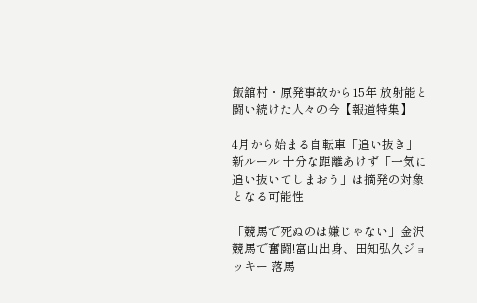飯舘村・原発事故から15年 放射能と闘い続けた人々の今【報道特集】

4月から始まる自転車「追い抜き」新ルール 十分な距離あけず「一気に追い抜いてしまおう」は摘発の対象となる可能性

「競馬で死ぬのは嫌じゃない」金沢競馬で奮闘!富山出身、田知弘久ジョッキー 落馬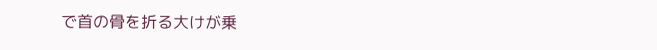で首の骨を折る大けが乗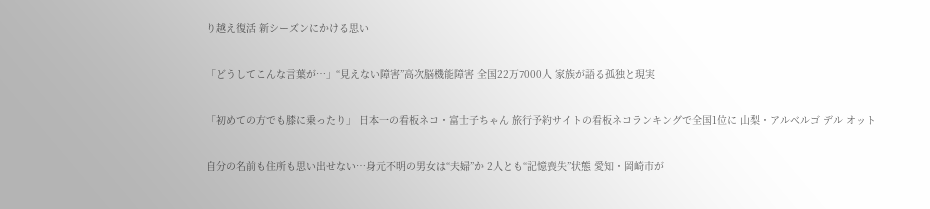り越え復活 新シーズンにかける思い

「どうしてこんな言葉が…」“見えない障害”高次脳機能障害 全国22万7000人 家族が語る孤独と現実

「初めての方でも膝に乗ったり」 日本一の看板ネコ・富士子ちゃん 旅行予約サイトの看板ネコランキングで全国1位に 山梨・アルベルゴ デル オット

自分の名前も住所も思い出せない…身元不明の男女は“夫婦”か 2人とも“記憶喪失”状態 愛知・岡崎市が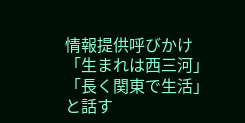情報提供呼びかけ 「生まれは西三河」「長く関東で生活」と話す